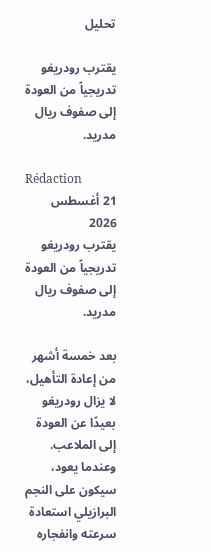تحليل

يقترب رودريغو تدريجياً من العودة إلى صفوف ريال مدريد.

Rédaction
21 أغسطس 2026
يقترب رودريغو تدريجياً من العودة إلى صفوف ريال مدريد.

بعد خمسة أشهر من إعادة التأهيل، لا يزال رودريغو بعيدًا عن العودة إلى الملاعب. وعندما يعود، سيكون على النجم البرازيلي استعادة سرعته وانفجاره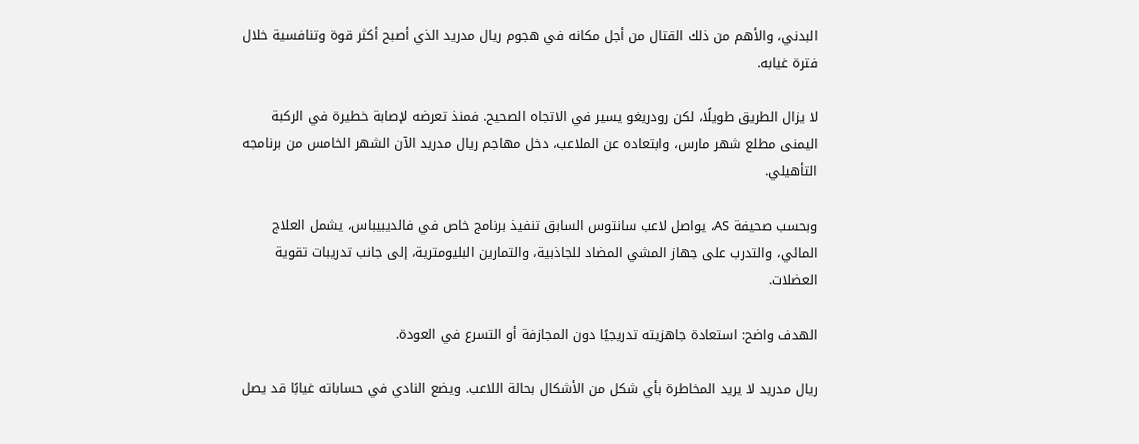البدني، والأهم من ذلك القتال من أجل مكانه في هجوم ريال مدريد الذي أصبح أكثر قوة وتنافسية خلال فترة غيابه.

لا يزال الطريق طويلًا، لكن رودريغو يسير في الاتجاه الصحيح. فمنذ تعرضه لإصابة خطيرة في الركبة اليمنى مطلع شهر مارس، وابتعاده عن الملاعب، دخل مهاجم ريال مدريد الآن الشهر الخامس من برنامجه التأهيلي.

وبحسب صحيفة AS، يواصل لاعب سانتوس السابق تنفيذ برنامج خاص في فالديبيباس، يشمل العلاج المائي، والتدرب على جهاز المشي المضاد للجاذبية، والتمارين البليومترية، إلى جانب تدريبات تقوية العضلات.

الهدف واضح: استعادة جاهزيته تدريجيًا دون المجازفة أو التسرع في العودة.

ريال مدريد لا يريد المخاطرة بأي شكل من الأشكال بحالة اللاعب. ويضع النادي في حساباته غيابًا قد يصل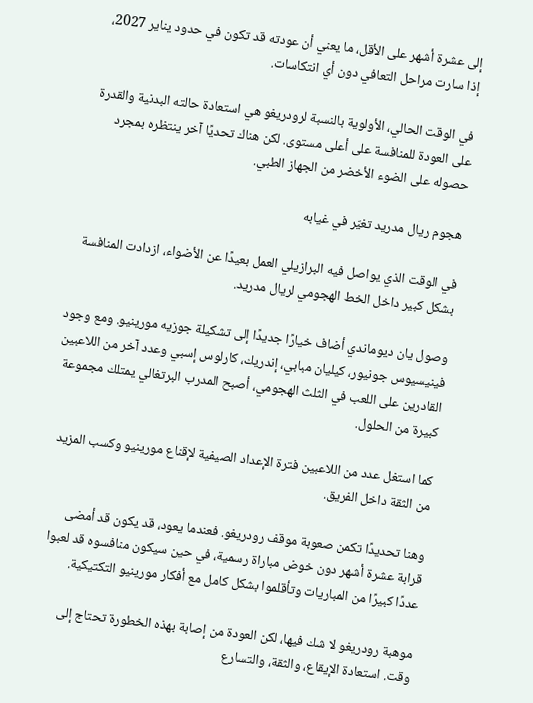إلى عشرة أشهر على الأقل، ما يعني أن عودته قد تكون في حدود يناير 2027، إذا سارت مراحل التعافي دون أي انتكاسات.

في الوقت الحالي، الأولوية بالنسبة لرودريغو هي استعادة حالته البدنية والقدرة على العودة للمنافسة على أعلى مستوى. لكن هناك تحديًا آخر ينتظره بمجرد حصوله على الضوء الأخضر من الجهاز الطبي.

هجوم ريال مدريد تغيّر في غيابه

في الوقت الذي يواصل فيه البرازيلي العمل بعيدًا عن الأضواء، ازدادت المنافسة بشكل كبير داخل الخط الهجومي لريال مدريد.

وصول يان ديوماندي أضاف خيارًا جديدًا إلى تشكيلة جوزيه مورينيو. ومع وجود فينيسيوس جونيور، كيليان مبابي، إندريك، كارلوس إسبي وعدد آخر من اللاعبين القادرين على اللعب في الثلث الهجومي، أصبح المدرب البرتغالي يمتلك مجموعة كبيرة من الحلول.

كما استغل عدد من اللاعبين فترة الإعداد الصيفية لإقناع مورينيو وكسب المزيد من الثقة داخل الفريق.

وهنا تحديدًا تكمن صعوبة موقف رودريغو. فعندما يعود، قد يكون قد أمضى قرابة عشرة أشهر دون خوض مباراة رسمية، في حين سيكون منافسوه قد لعبوا عددًا كبيرًا من المباريات وتأقلموا بشكل كامل مع أفكار مورينيو التكتيكية.

موهبة رودريغو لا شك فيها، لكن العودة من إصابة بهذه الخطورة تحتاج إلى وقت. استعادة الإيقاع، والثقة، والتسارع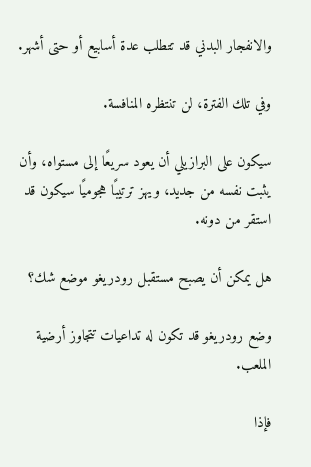والانفجار البدني قد تتطلب عدة أسابيع أو حتى أشهر.

وفي تلك الفترة، لن تنتظره المنافسة.

سيكون على البرازيلي أن يعود سريعًا إلى مستواه، وأن يثبت نفسه من جديد، ويهز ترتيبًا هجوميًا سيكون قد استقر من دونه.

هل يمكن أن يصبح مستقبل رودريغو موضع شك؟

وضع رودريغو قد تكون له تداعيات تتجاوز أرضية الملعب.

فإذا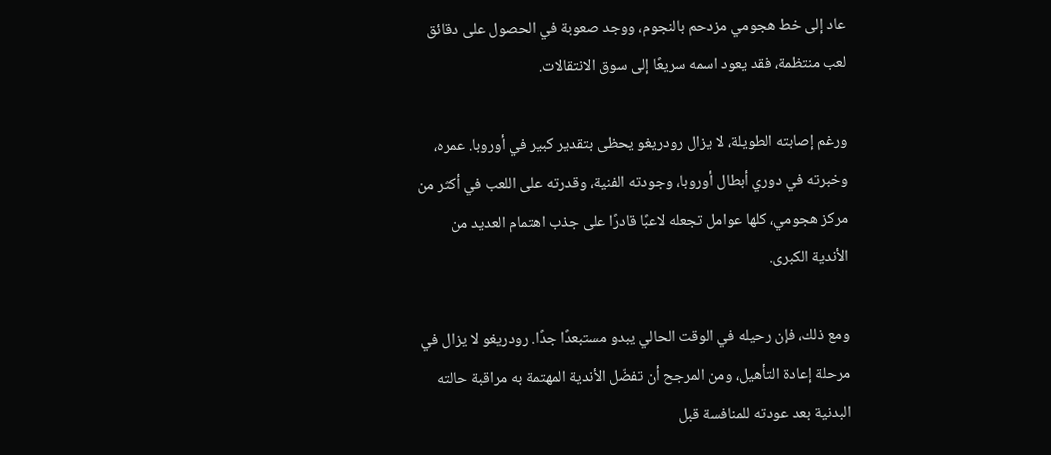عاد إلى خط هجومي مزدحم بالنجوم، ووجد صعوبة في الحصول على دقائق لعب منتظمة، فقد يعود اسمه سريعًا إلى سوق الانتقالات.

ورغم إصابته الطويلة، لا يزال رودريغو يحظى بتقدير كبير في أوروبا. عمره، وخبرته في دوري أبطال أوروبا، وجودته الفنية، وقدرته على اللعب في أكثر من مركز هجومي، كلها عوامل تجعله لاعبًا قادرًا على جذب اهتمام العديد من الأندية الكبرى.

ومع ذلك، فإن رحيله في الوقت الحالي يبدو مستبعدًا جدًا. رودريغو لا يزال في مرحلة إعادة التأهيل، ومن المرجح أن تفضّل الأندية المهتمة به مراقبة حالته البدنية بعد عودته للمنافسة قبل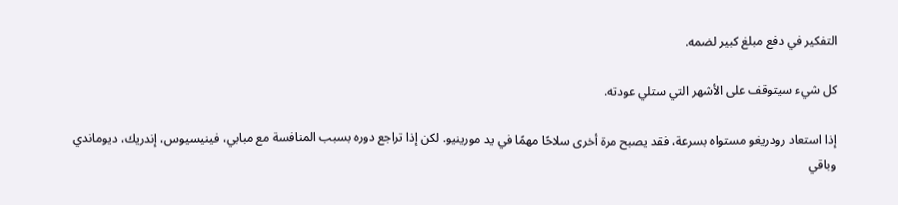التفكير في دفع مبلغ كبير لضمه.

كل شيء سيتوقف على الأشهر التي ستلي عودته.

إذا استعاد رودريغو مستواه بسرعة، فقد يصبح مرة أخرى سلاحًا مهمًا في يد مورينيو. لكن إذا تراجع دوره بسبب المنافسة مع مبابي، فينيسيوس، إندريك، ديوماندي وباقي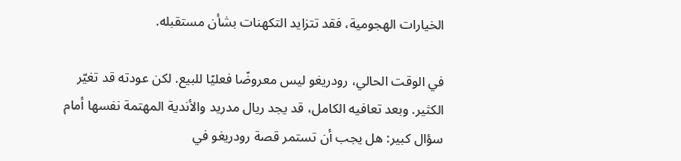الخيارات الهجومية، فقد تتزايد التكهنات بشأن مستقبله.

في الوقت الحالي، رودريغو ليس معروضًا فعليًا للبيع. لكن عودته قد تغيّر الكثير. وبعد تعافيه الكامل، قد يجد ريال مدريد والأندية المهتمة نفسها أمام سؤال كبير: هل يجب أن تستمر قصة رودريغو في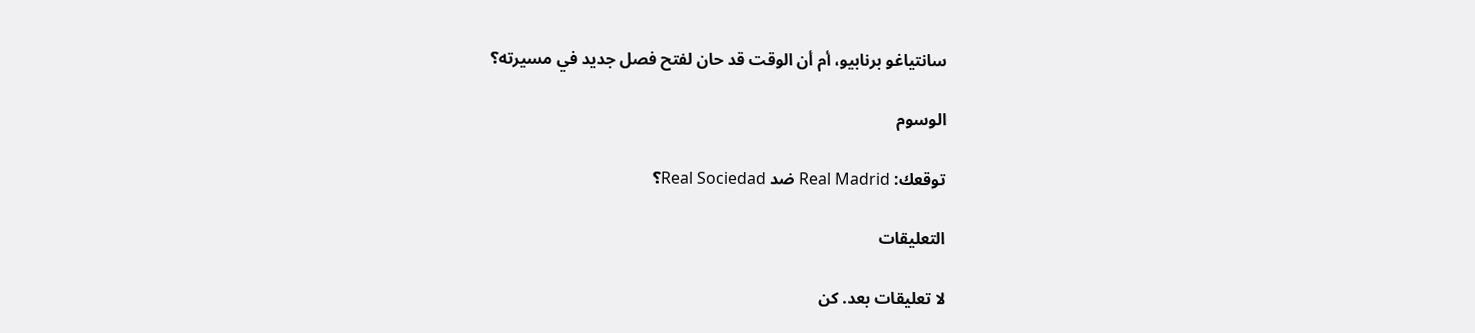سانتياغو برنابيو، أم أن الوقت قد حان لفتح فصل جديد في مسيرته؟

الوسوم

توقعك: Real Madrid ضد Real Sociedad؟

التعليقات

لا تعليقات بعد. كن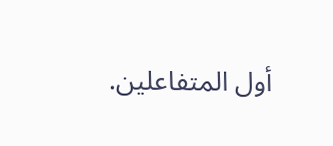أول المتفاعلين.